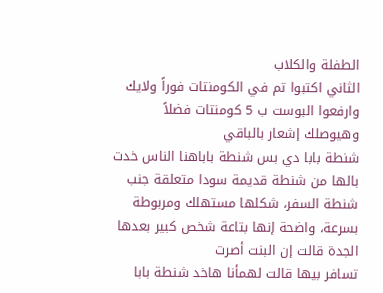الطفلة والكلاب
الثاني اكتبوا تم في الكومنتات فوراً ولايك وارفعوا البوست ب 5 كومنتات فضلاً وهيوصلك إشعار بالباقي
شنطة بابا دي بس شنطة باباهنا الناس خدت بالها من شنطة قديمة سودا متعلقة جنب شنطة السفر، شكلها مستهلك ومربوطة بسرعة، واضحة إنها بتاعة شخص كبير بعدها الجدة قالت إن البنت أصرت
تسافر بيها قالت لهمأنا هاخد شنطة بابا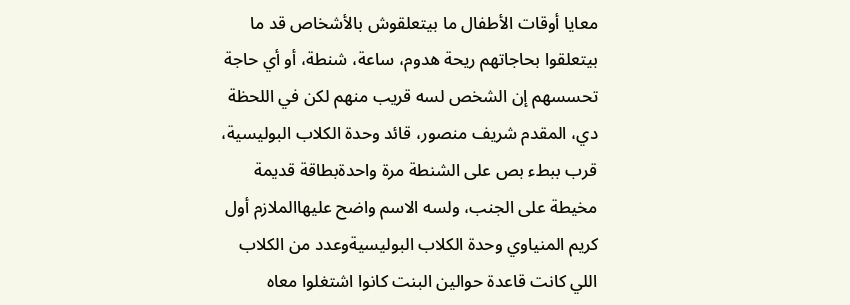معايا أوقات الأطفال ما بيتعلقوش بالأشخاص قد ما بيتعلقوا بحاجاتهم ريحة هدوم، ساعة، شنطة، أو أي حاجة تحسسهم إن الشخص لسه قريب منهم لكن في اللحظة دي، المقدم شريف منصور، قائد وحدة الكلاب البوليسية، قرب ببطء بص على الشنطة مرة واحدةبطاقة قديمة مخيطة على الجنب، ولسه الاسم واضح عليهاالملازم أول كريم المنياوي وحدة الكلاب البوليسيةوعدد من الكلاب اللي كانت قاعدة حوالين البنت كانوا اشتغلوا معاه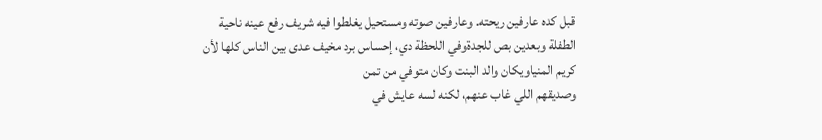قبل كده عارفين ريحته. وعارفين صوته ومستحيل يغلطوا فيه شريف رفع عينه ناحية الطفلة وبعدين بص للجدةوفي اللحظة دي، إحساس برد مخيف عدى بين الناس كلها لأن كريم المنياويكان والد البنت وكان متوفي من تمن
وصديقهم اللي غاب عنهم، لكنه لسه عايش في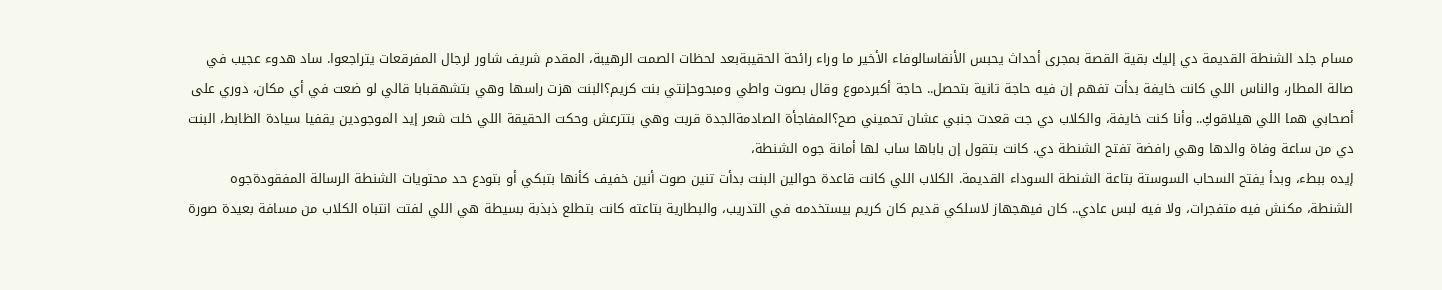مسام جلد الشنطة القديمة دي إليك بقية القصة بمجرى أحداث يحبس الأنفاسالوفاء الأخير ما وراء رائحة الحقيبةبعد لحظات الصمت الرهيبة، المقدم شريف شاور لرجال المفرقعات يتراجعوا. ساد هدوء عجيب في صالة المطار، والناس اللي كانت خايفة بدأت تفهم إن فيه حاجة تانية بتحصل.. حاجة أكبردموع وقال بصوت واطي ومبحوحإنتي بنت كريم؟البنت هزت راسها وهي بتشهقبابا قالي لو ضعت في أي مكان، دوري على أصحابي هما اللي هيلاقوكِ.. وأنا كنت خايفة، والكلاب دي جت قعدت جنبي عشان تحميني صح؟المفاجأة الصادمةالجدة قربت وهي بتترعش وحكت الحقيقة اللي خلت شعر إيد الموجودين يقفيا سيادة الظابط، البنت دي من ساعة وفاة والدها وهي رافضة تفتح الشنطة دي. كانت بتقول إن باباها ساب لها أمانة جوه الشنطة،
إيده ببطء، وبدأ يفتح السحاب السوستة بتاعة الشنطة السوداء القديمة. الكلاب اللي كانت قاعدة حوالين البنت بدأت تنين صوت أنين خفيف كأنها بتبكي أو بتودع حد محتويات الشنطة الرسالة المفقودةجوه الشنطة، مكنش فيه متفجرات، ولا فيه لبس عادي.. كان فيهجهاز لاسلكي قديم كان كريم بيستخدمه في التدريب، والبطارية بتاعته كانت بتطلع ذبذبة بسيطة هي اللي لفتت انتباه الكلاب من مسافة بعيدة صورة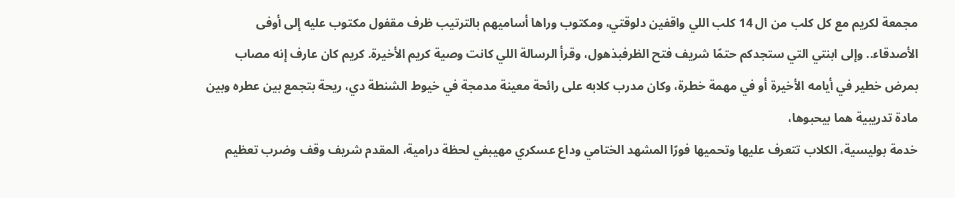مجمعة لكريم مع كل كلب من ال 14 كلب اللي واقفين دلوقتي، ومكتوب وراها أساميهم بالترتيب ظرف مقفول مكتوب عليه إلى أوفى الأصدقاء.. وإلى ابنتي التي ستجدكم حتمًا شريف فتح الظرفبذهول، وقرأ الرسالة اللي كانت وصية كريم الأخيرة. كريم كان عارف إنه مصاب بمرض خطير في أيامه الأخيرة أو في مهمة خطرة، وكان مدرب كلابه على رائحة معينة مدمجة في خيوط الشنطة دي، ريحة بتجمع بين عطره وبين مادة تدريبية هما بيحبوها،
خدمة بوليسية، الكلاب تتعرف عليها وتحميها فورًا المشهد الختامي وداع عسكري مهيبفي لحظة درامية، المقدم شريف وقف وضرب تعظيم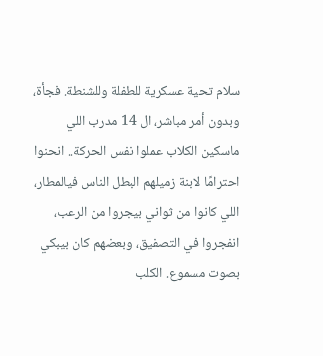سلام تحية عسكرية للطفلة وللشنطة. فجأة، وبدون أمر مباشر، ال 14 مدرب اللي ماسكين الكلاب عملوا نفس الحركة.. انحنوا احترامًا لابنة زميلهم البطل الناس فيالمطار، اللي كانوا من ثواني بيجروا من الرعب، انفجروا في التصفيق، وبعضهم كان بيبكي بصوت مسموع. الكلب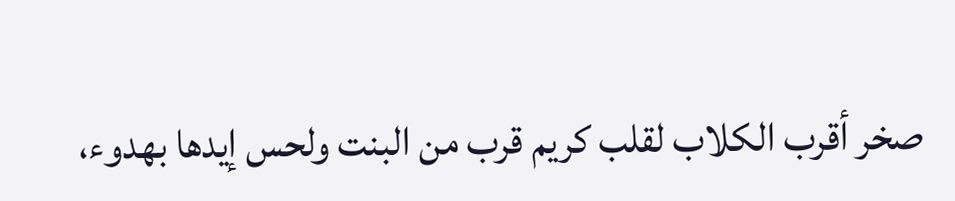صخر أقرب الكلاب لقلب كريم قرب من البنت ولحس إيدها بهدوء،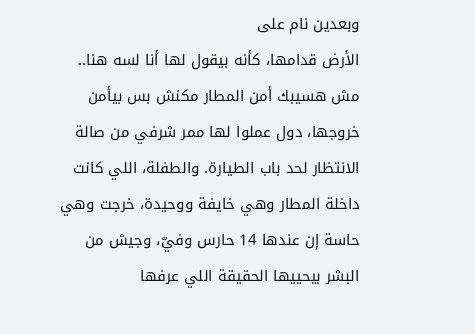وبعدين نام على
الأرض قدامها، كأنه بيقول لها أنا لسه هنا.. مش هسيبك أمن المطار مكنش بس بيأمن خروجها، دول عملوا لها ممر شرفي من صالة الانتظار لحد باب الطيارة. والطفلة، اللي كانت داخلة المطار وهي خايفة ووحيدة، خرجت وهي حاسة إن عندها 14 حارس وفيّ، وجيش من البشر بيحييها الحقيقة اللي عرفها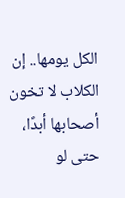الكل يومها.. إن الكلاب لا تخون أصحابها أبدًا، حتى لو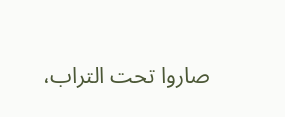صاروا تحت التراب،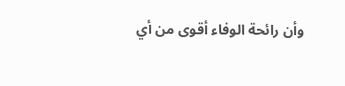وأن رائحة الوفاء أقوى من أي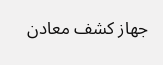جهاز كشف معادن